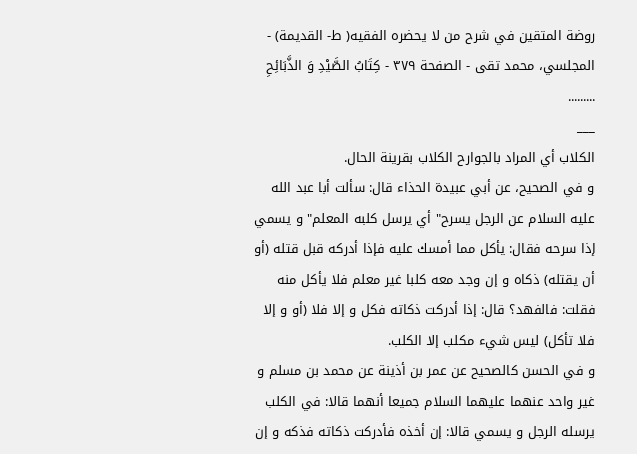روضة المتقين في شرح من لا يحضره الفقيه( ط- القديمة) - المجلسي، محمد تقى - الصفحة ٣٧٩ - كِتَابُ الصَّيْدِ وَ الذَّبَائِحِ
.........
___
الكلاب أي المراد بالجوارح الكلاب بقرينة الحال.
و في الصحيح، عن أبي عبيدة الحذاء قال: سألت أبا عبد الله عليه السلام عن الرجل يسرح" أي يرسل كلبه المعلم" و يسمي إذا سرحه فقال: يأكل مما أمسك عليه فإذا أدركه قبل قتله (أو أن يقتله) ذكاه و إن وجد معه كلبا غير معلم فلا يأكل منه فقلت: فالفهد؟ قال: إذا أدركت ذكاته فكل و إلا فلا (أو و إلا فلا تأكل) ليس شيء مكلب إلا الكلب.
و في الحسن كالصحيح عن عمر بن أذينة عن محمد بن مسلم و غير واحد عنهما عليهما السلام جميعا أنهما قالا: في الكلب يرسله الرجل و يسمي قالا: إن أخذه فأدركت ذكاته فذكه و إن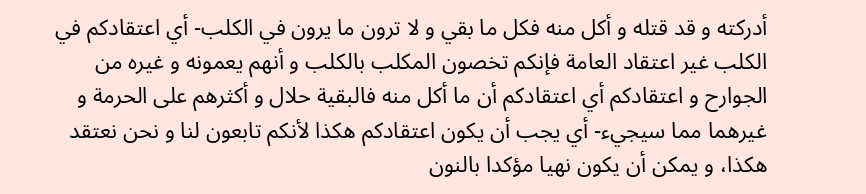أدركته و قد قتله و أكل منه فكل ما بقي و لا ترون ما يرون في الكلب- أي اعتقادكم في الكلب غير اعتقاد العامة فإنكم تخصون المكلب بالكلب و أنهم يعمونه و غيره من الجوارح و اعتقادكم أي اعتقادكم أن ما أكل منه فالبقية حلال و أكثرهم على الحرمة و غيرهما مما سيجيء- أي يجب أن يكون اعتقادكم هكذا لأنكم تابعون لنا و نحن نعتقد هكذا، و يمكن أن يكون نهيا مؤكدا بالنون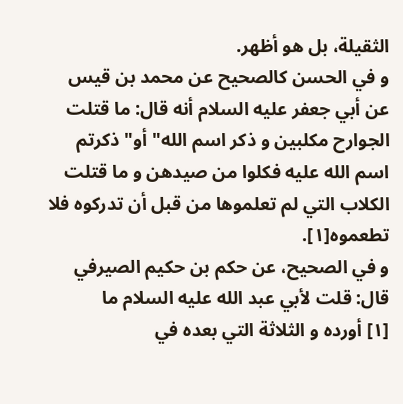الثقيلة، بل هو أظهر.
و في الحسن كالصحيح عن محمد بن قيس عن أبي جعفر عليه السلام أنه قال: ما قتلت الجوارح مكلبين و ذكر اسم الله" أو" ذكرتم اسم الله عليه فكلوا من صيدهن و ما قتلت الكلاب التي لم تعلموها من قبل أن تدركوه فلا تطعموه[١].
و في الصحيح، عن حكم بن حكيم الصيرفي قال: قلت لأبي عبد الله عليه السلام ما
[١] أورده و الثلاثة التي بعده في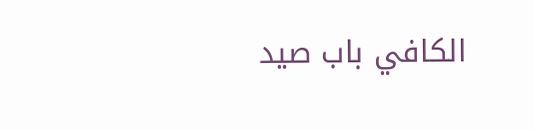الكافي باب صيد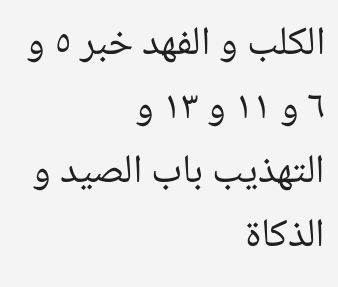الكلب و الفهد خبر ٥ و ٦ و ١١ و ١٣ و التهذيب باب الصيد و الذكاة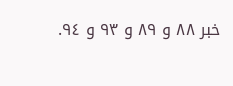خبر ٨٨ و ٨٩ و ٩٣ و ٩٤.